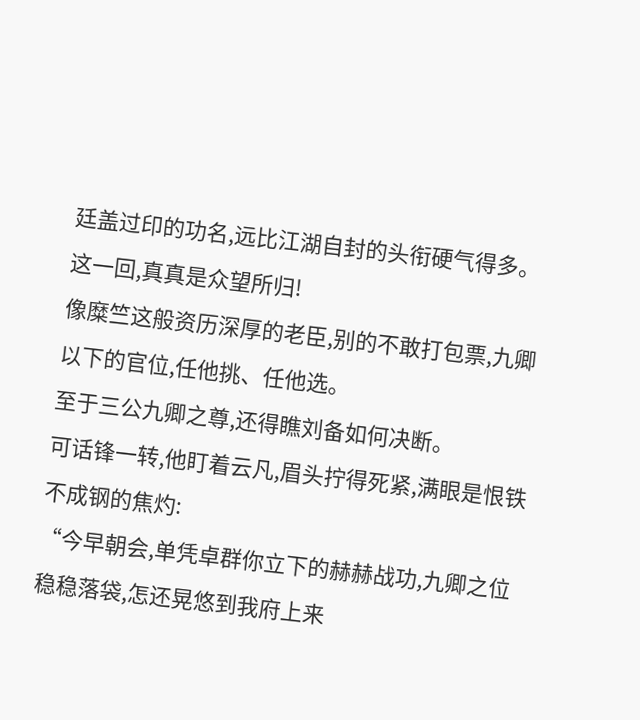廷盖过印的功名,远比江湖自封的头衔硬气得多。
这一回,真真是众望所归!
像糜竺这般资历深厚的老臣,别的不敢打包票,九卿以下的官位,任他挑、任他选。
至于三公九卿之尊,还得瞧刘备如何决断。
可话锋一转,他盯着云凡,眉头拧得死紧,满眼是恨铁不成钢的焦灼:
“今早朝会,单凭卓群你立下的赫赫战功,九卿之位稳稳落袋,怎还晃悠到我府上来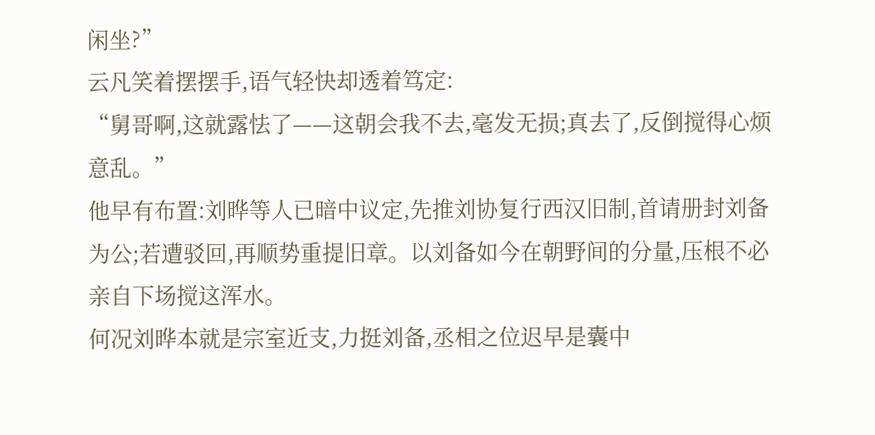闲坐?”
云凡笑着摆摆手,语气轻快却透着笃定:
“舅哥啊,这就露怯了——这朝会我不去,毫发无损;真去了,反倒搅得心烦意乱。”
他早有布置:刘晔等人已暗中议定,先推刘协复行西汉旧制,首请册封刘备为公;若遭驳回,再顺势重提旧章。以刘备如今在朝野间的分量,压根不必亲自下场搅这浑水。
何况刘晔本就是宗室近支,力挺刘备,丞相之位迟早是囊中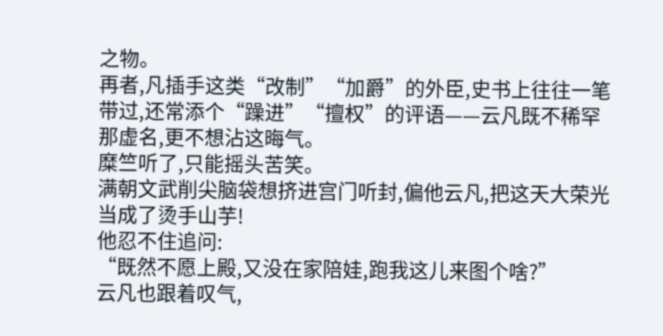之物。
再者,凡插手这类“改制”“加爵”的外臣,史书上往往一笔带过,还常添个“躁进”“擅权”的评语——云凡既不稀罕那虚名,更不想沾这晦气。
糜竺听了,只能摇头苦笑。
满朝文武削尖脑袋想挤进宫门听封,偏他云凡,把这天大荣光当成了烫手山芋!
他忍不住追问:
“既然不愿上殿,又没在家陪娃,跑我这儿来图个啥?”
云凡也跟着叹气,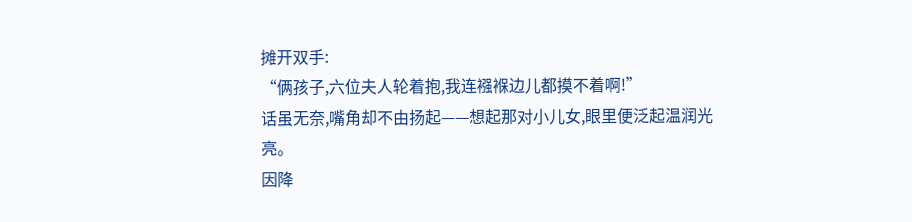摊开双手:
“俩孩子,六位夫人轮着抱,我连襁褓边儿都摸不着啊!”
话虽无奈,嘴角却不由扬起——想起那对小儿女,眼里便泛起温润光亮。
因降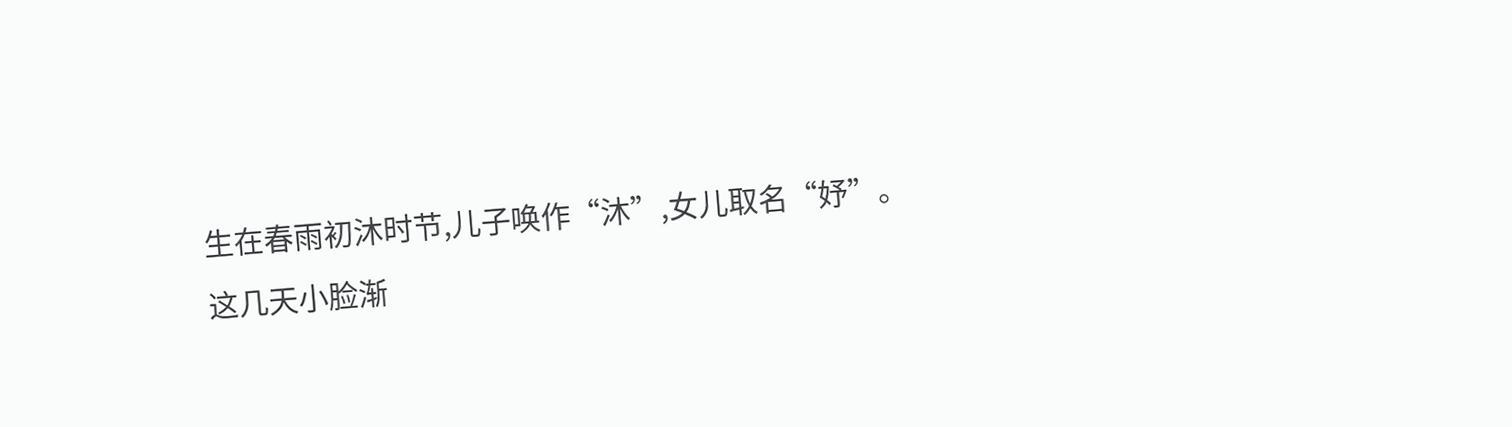生在春雨初沐时节,儿子唤作“沐”,女儿取名“妤”。
这几天小脸渐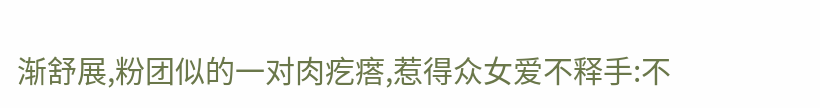渐舒展,粉团似的一对肉疙瘩,惹得众女爱不释手:不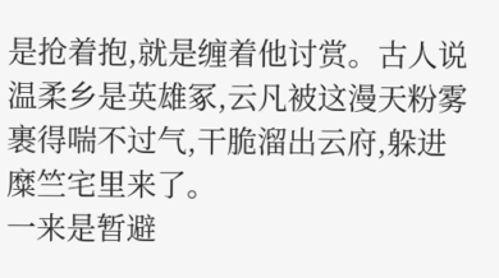是抢着抱,就是缠着他讨赏。古人说温柔乡是英雄冢,云凡被这漫天粉雾裹得喘不过气,干脆溜出云府,躲进糜竺宅里来了。
一来是暂避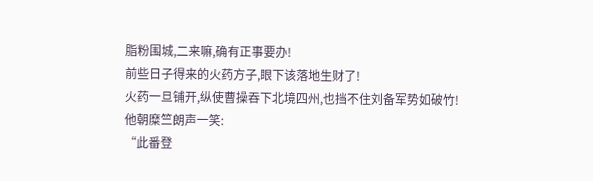脂粉围城,二来嘛,确有正事要办!
前些日子得来的火药方子,眼下该落地生财了!
火药一旦铺开,纵使曹操吞下北境四州,也挡不住刘备军势如破竹!
他朝糜竺朗声一笑:
“此番登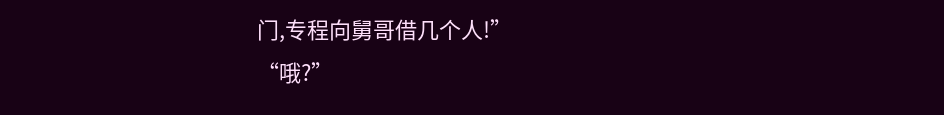门,专程向舅哥借几个人!”
“哦?”